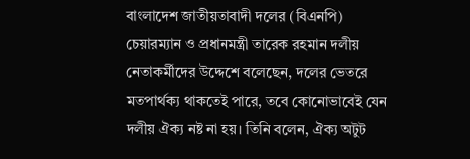বাংলাদেশ জাতীয়তাবাদী দলের (বিএনপি) চেয়ারম্যান ও প্রধানমন্ত্রী তারেক রহমান দলীয় নেতাকর্মীদের উদ্দেশে বলেছেন, দলের ভেতরে মতপার্থক্য থাকতেই পারে, তবে কোনোভাবেই যেন দলীয় ঐক্য নষ্ট না হয়। তিনি বলেন, ঐক্য অটুট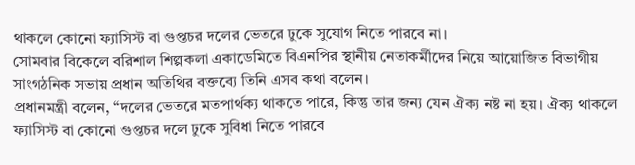থাকলে কোনো ফ্যাসিস্ট বা গুপ্তচর দলের ভেতরে ঢুকে সুযোগ নিতে পারবে না।
সোমবার বিকেলে বরিশাল শিল্পকলা একাডেমিতে বিএনপির স্থানীয় নেতাকর্মীদের নিয়ে আয়োজিত বিভাগীয় সাংগঠনিক সভায় প্রধান অতিথির বক্তব্যে তিনি এসব কথা বলেন।
প্রধানমন্ত্রী বলেন, “দলের ভেতরে মতপার্থক্য থাকতে পারে, কিন্তু তার জন্য যেন ঐক্য নষ্ট না হয়। ঐক্য থাকলে ফ্যাসিস্ট বা কোনো গুপ্তচর দলে ঢুকে সুবিধা নিতে পারবে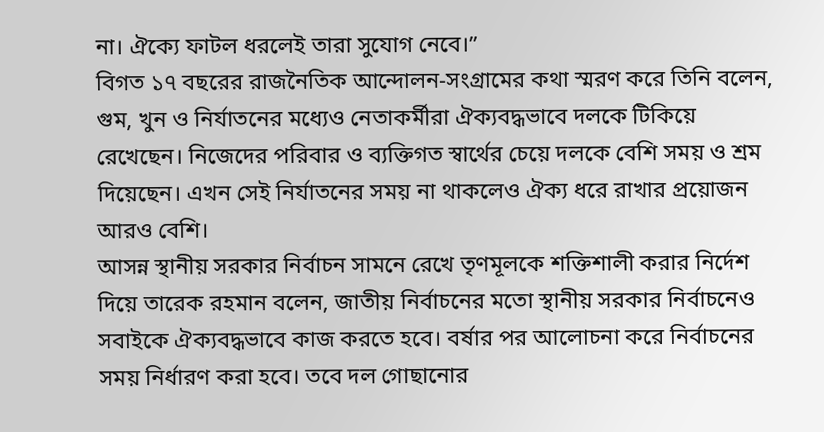না। ঐক্যে ফাটল ধরলেই তারা সুযোগ নেবে।”
বিগত ১৭ বছরের রাজনৈতিক আন্দোলন-সংগ্রামের কথা স্মরণ করে তিনি বলেন, গুম, খুন ও নির্যাতনের মধ্যেও নেতাকর্মীরা ঐক্যবদ্ধভাবে দলকে টিকিয়ে রেখেছেন। নিজেদের পরিবার ও ব্যক্তিগত স্বার্থের চেয়ে দলকে বেশি সময় ও শ্রম দিয়েছেন। এখন সেই নির্যাতনের সময় না থাকলেও ঐক্য ধরে রাখার প্রয়োজন আরও বেশি।
আসন্ন স্থানীয় সরকার নির্বাচন সামনে রেখে তৃণমূলকে শক্তিশালী করার নির্দেশ দিয়ে তারেক রহমান বলেন, জাতীয় নির্বাচনের মতো স্থানীয় সরকার নির্বাচনেও সবাইকে ঐক্যবদ্ধভাবে কাজ করতে হবে। বর্ষার পর আলোচনা করে নির্বাচনের সময় নির্ধারণ করা হবে। তবে দল গোছানোর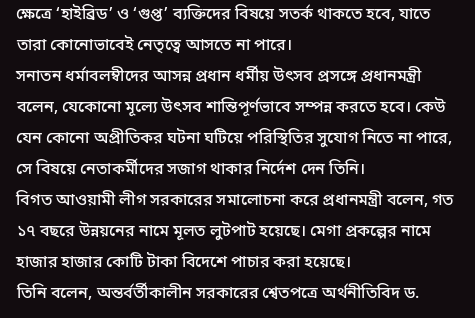ক্ষেত্রে ‘হাইব্রিড’ ও ‘গুপ্ত’ ব্যক্তিদের বিষয়ে সতর্ক থাকতে হবে, যাতে তারা কোনোভাবেই নেতৃত্বে আসতে না পারে।
সনাতন ধর্মাবলম্বীদের আসন্ন প্রধান ধর্মীয় উৎসব প্রসঙ্গে প্রধানমন্ত্রী বলেন, যেকোনো মূল্যে উৎসব শান্তিপূর্ণভাবে সম্পন্ন করতে হবে। কেউ যেন কোনো অপ্রীতিকর ঘটনা ঘটিয়ে পরিস্থিতির সুযোগ নিতে না পারে, সে বিষয়ে নেতাকর্মীদের সজাগ থাকার নির্দেশ দেন তিনি।
বিগত আওয়ামী লীগ সরকারের সমালোচনা করে প্রধানমন্ত্রী বলেন, গত ১৭ বছরে উন্নয়নের নামে মূলত লুটপাট হয়েছে। মেগা প্রকল্পের নামে হাজার হাজার কোটি টাকা বিদেশে পাচার করা হয়েছে।
তিনি বলেন, অন্তর্বর্তীকালীন সরকারের শ্বেতপত্রে অর্থনীতিবিদ ড.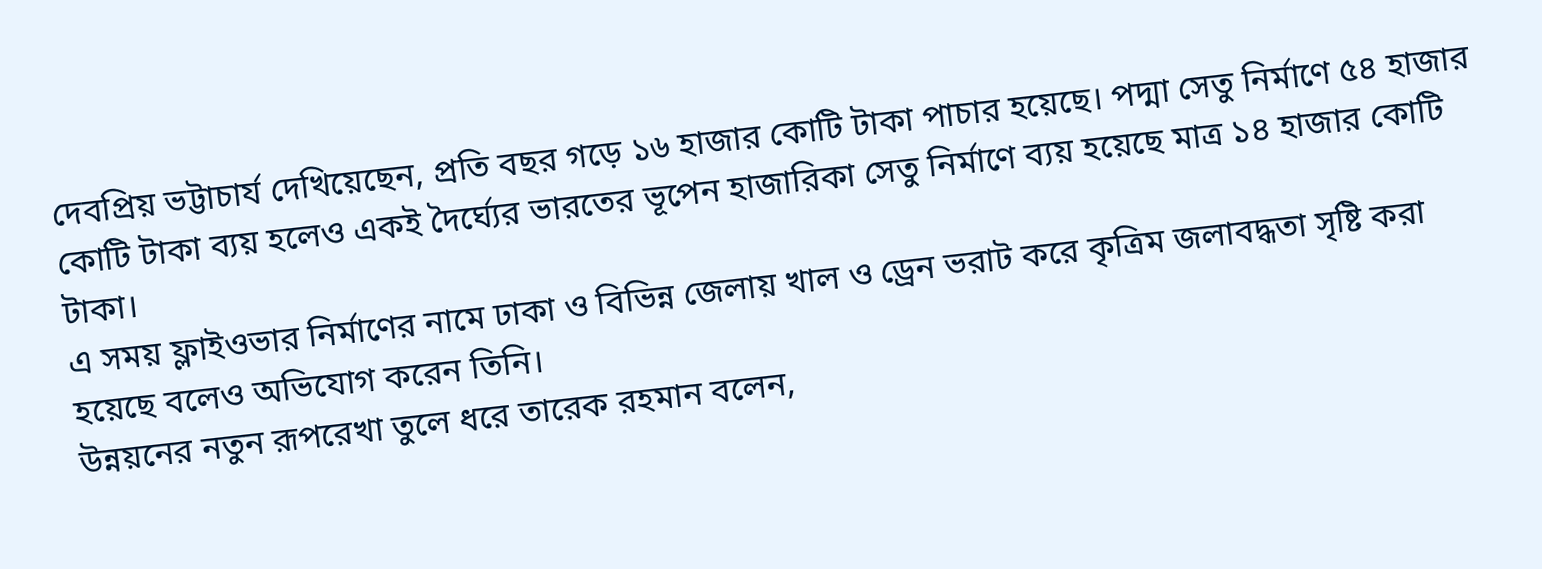দেবপ্রিয় ভট্টাচার্য দেখিয়েছেন, প্রতি বছর গড়ে ১৬ হাজার কোটি টাকা পাচার হয়েছে। পদ্মা সেতু নির্মাণে ৫৪ হাজার কোটি টাকা ব্যয় হলেও একই দৈর্ঘ্যের ভারতের ভূপেন হাজারিকা সেতু নির্মাণে ব্যয় হয়েছে মাত্র ১৪ হাজার কোটি টাকা।
এ সময় ফ্লাইওভার নির্মাণের নামে ঢাকা ও বিভিন্ন জেলায় খাল ও ড্রেন ভরাট করে কৃত্রিম জলাবদ্ধতা সৃষ্টি করা হয়েছে বলেও অভিযোগ করেন তিনি।
উন্নয়নের নতুন রূপরেখা তুলে ধরে তারেক রহমান বলেন,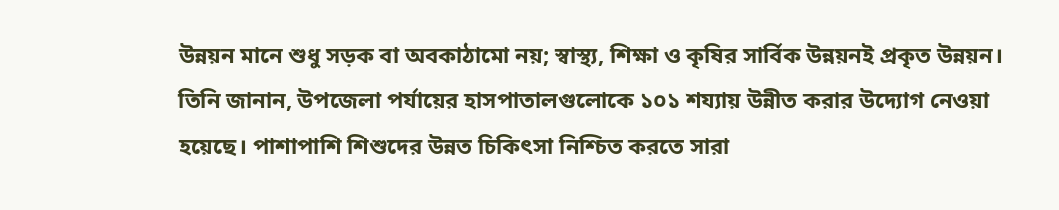উন্নয়ন মানে শুধু সড়ক বা অবকাঠামো নয়; স্বাস্থ্য, শিক্ষা ও কৃষির সার্বিক উন্নয়নই প্রকৃত উন্নয়ন। তিনি জানান, উপজেলা পর্যায়ের হাসপাতালগুলোকে ১০১ শয্যায় উন্নীত করার উদ্যোগ নেওয়া হয়েছে। পাশাপাশি শিশুদের উন্নত চিকিৎসা নিশ্চিত করতে সারা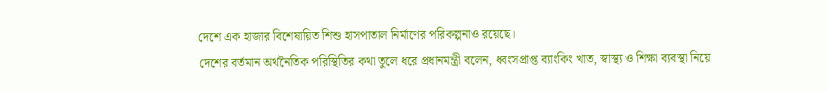দেশে এক হাজার বিশেষায়িত শিশু হাসপাতাল নির্মাণের পরিকল্পনাও রয়েছে।
দেশের বর্তমান অর্থনৈতিক পরিস্থিতির কথা তুলে ধরে প্রধানমন্ত্রী বলেন, ধ্বংসপ্রাপ্ত ব্যাংকিং খাত, স্বাস্থ্য ও শিক্ষা ব্যবস্থা নিয়ে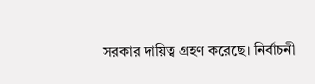সরকার দায়িত্ব গ্রহণ করেছে। নির্বাচনী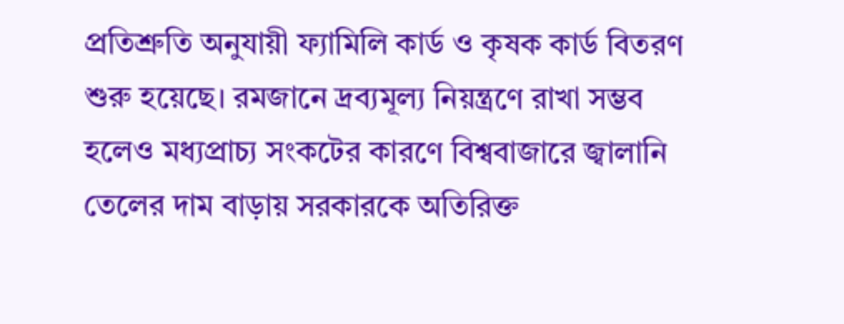প্রতিশ্রুতি অনুযায়ী ফ্যামিলি কার্ড ও কৃষক কার্ড বিতরণ শুরু হয়েছে। রমজানে দ্রব্যমূল্য নিয়ন্ত্রণে রাখা সম্ভব হলেও মধ্যপ্রাচ্য সংকটের কারণে বিশ্ববাজারে জ্বালানি তেলের দাম বাড়ায় সরকারকে অতিরিক্ত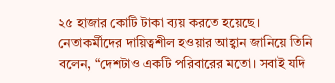২৫ হাজার কোটি টাকা ব্যয় করতে হয়েছে।
নেতাকর্মীদের দায়িত্বশীল হওয়ার আহ্বান জানিয়ে তিনি বলেন, “দেশটাও একটি পরিবারের মতো। সবাই যদি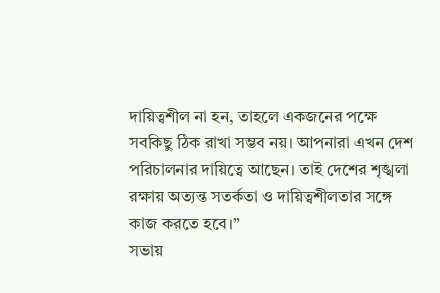দায়িত্বশীল না হন, তাহলে একজনের পক্ষে সবকিছু ঠিক রাখা সম্ভব নয়। আপনারা এখন দেশ পরিচালনার দায়িত্বে আছেন। তাই দেশের শৃঙ্খলা রক্ষায় অত্যন্ত সতর্কতা ও দায়িত্বশীলতার সঙ্গে কাজ করতে হবে।”
সভায়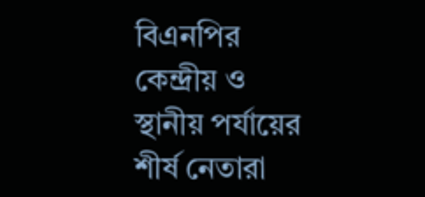বিএনপির কেন্দ্রীয় ও স্থানীয় পর্যায়ের শীর্ষ নেতারা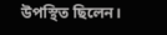উপস্থিত ছিলেন।